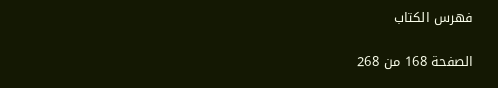فهرس الكتاب

الصفحة 168 من 268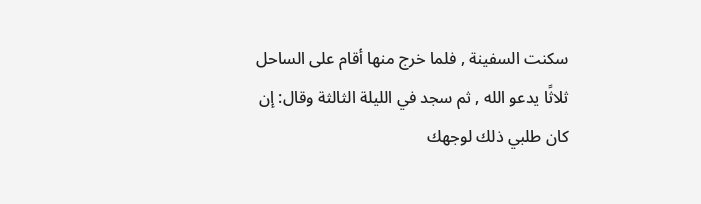سكنت السفينة , فلما خرج منها أقام على الساحل ثلاثًا يدعو الله , ثم سجد في الليلة الثالثة وقال: إن كان طلبي ذلك لوجهك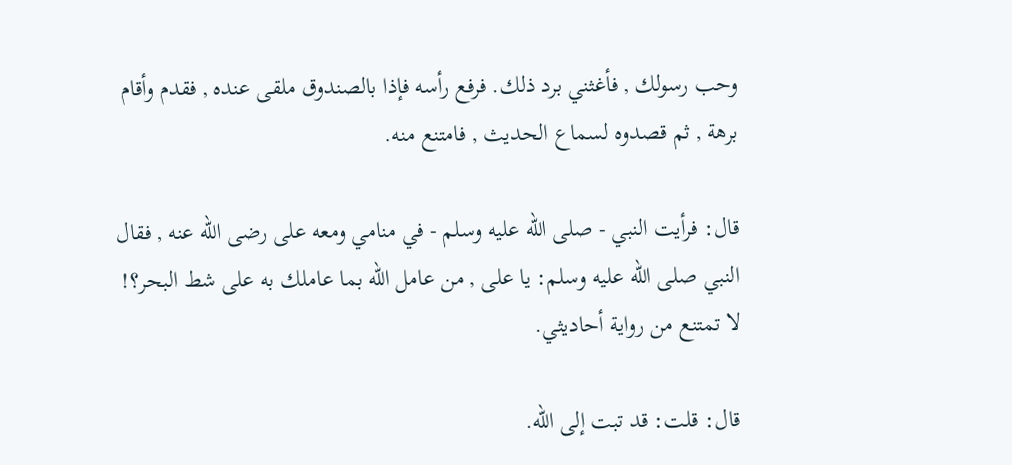وحب رسولك , فأغثني برد ذلك. فرفع رأسه فإذا بالصندوق ملقى عنده , فقدم وأقام برهة , ثم قصدوه لسماع الحديث , فامتنع منه.

قال: فرأيت النبي - صلى الله عليه وسلم - في منامي ومعه على رضى الله عنه , فقال النبي صلى الله عليه وسلم: يا على , من عامل الله بما عاملك به على شط البحر؟! لا تمتنع من رواية أحاديثي.

قال: قلت: قد تبت إلى الله.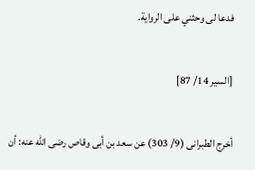فدعا لى وحثني على الرواية.

[السير 14/ 87]

أخرج الطبرانى (9/ 303) عن سعد بن أبى وقاص رضى الله عنه: أن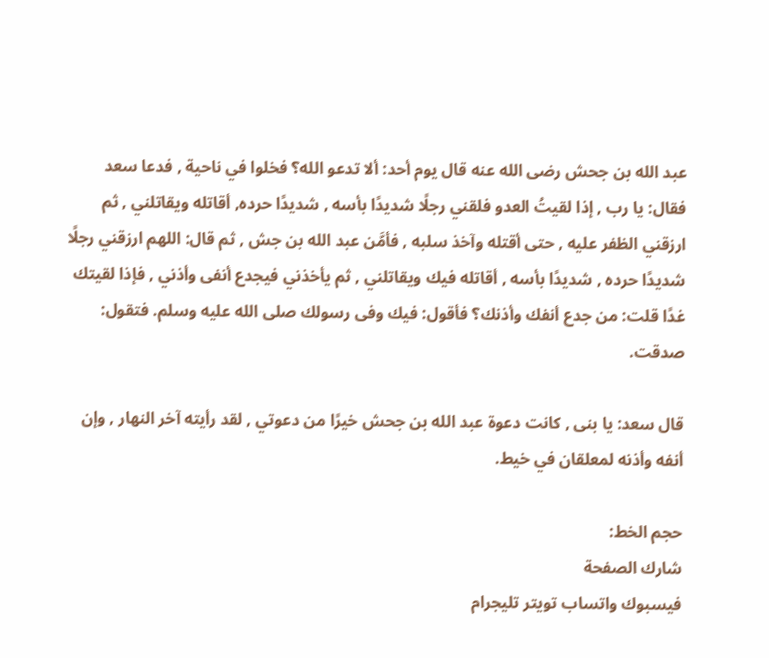عبد الله بن جحش رضى الله عنه قال يوم أحد: ألا تدعو الله؟ فخلوا في ناحية , فدعا سعد فقال: يا رب , إذا لقيتُ العدو فلقني رجلًا شديدًا بأسه , شديدًا حرده, أقاتله ويقاتلني , ثم ارزقني الظفر عليه , حتى أقتله وآخذ سلبه , فأمَّن عبد الله بن جش , ثم قال: اللهم ارزقني رجلًا شديدًا حرده , شديدًا بأسه , أقاتله فيك ويقاتلني , ثم يأخذني فيجدع أنفى وأذني , فإذا لقيتك غدًا قلت: من جدع أنفك وأذنك؟ فأقول: فيك وفى رسولك صلى الله عليه وسلم. فتقول: صدقت.

قال سعد: يا بنى , كانت دعوة عبد الله بن جحش خيرًا من دعوتي , لقد رأيته آخر النهار , وإن أنفه وأذنه لمعلقان في خيط.

حجم الخط:
شارك الصفحة
فيسبوك واتساب تويتر تليجرام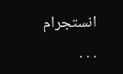انستجرام
. . .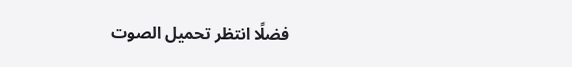فضلًا انتظر تحميل الصوت